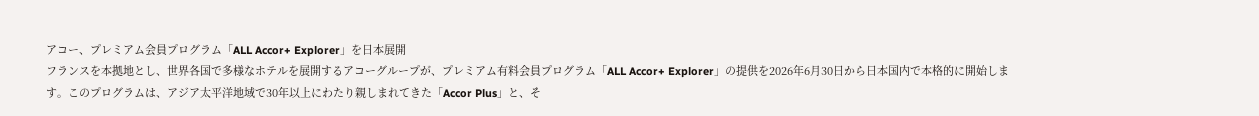アコー、プレミアム会員プログラム「ALL Accor+ Explorer」を日本展開
フランスを本拠地とし、世界各国で多様なホテルを展開するアコーグループが、プレミアム有料会員プログラム「ALL Accor+ Explorer」の提供を2026年6月30日から日本国内で本格的に開始します。このプログラムは、アジア太平洋地域で30年以上にわたり親しまれてきた「Accor Plus」と、そ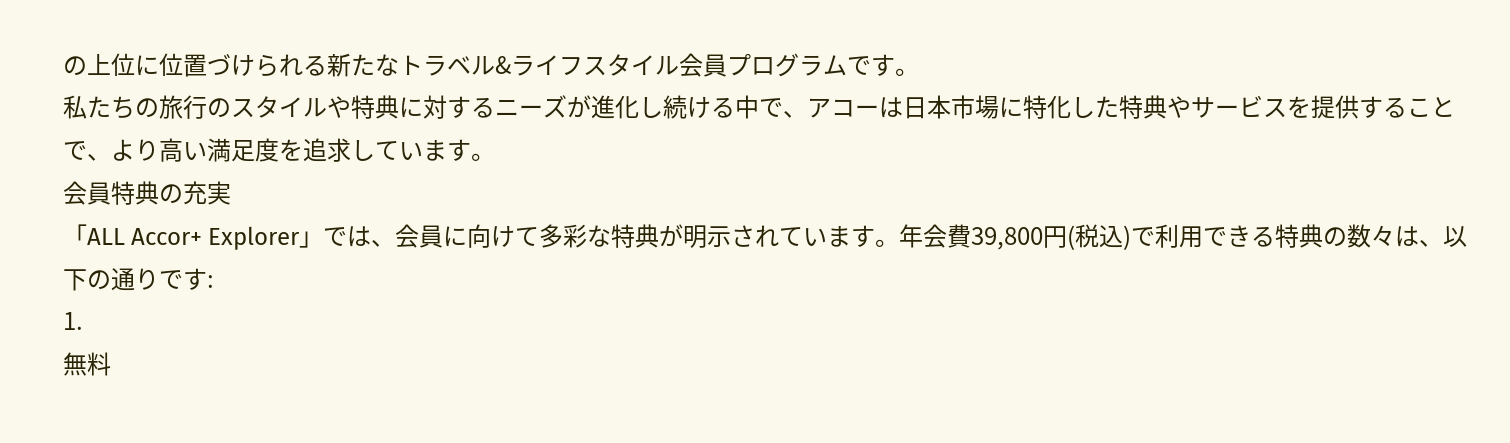の上位に位置づけられる新たなトラベル&ライフスタイル会員プログラムです。
私たちの旅行のスタイルや特典に対するニーズが進化し続ける中で、アコーは日本市場に特化した特典やサービスを提供することで、より高い満足度を追求しています。
会員特典の充実
「ALL Accor+ Explorer」では、会員に向けて多彩な特典が明示されています。年会費39,800円(税込)で利用できる特典の数々は、以下の通りです:
1.
無料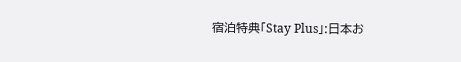宿泊特典「Stay Plus」:日本お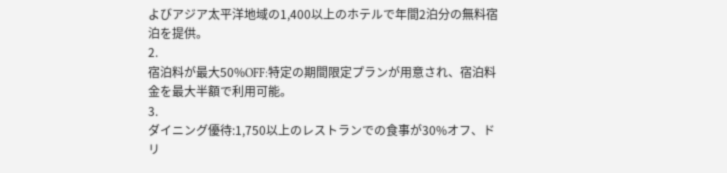よびアジア太平洋地域の1,400以上のホテルで年間2泊分の無料宿泊を提供。
2.
宿泊料が最大50%OFF:特定の期間限定プランが用意され、宿泊料金を最大半額で利用可能。
3.
ダイニング優待:1,750以上のレストランでの食事が30%オフ、ドリ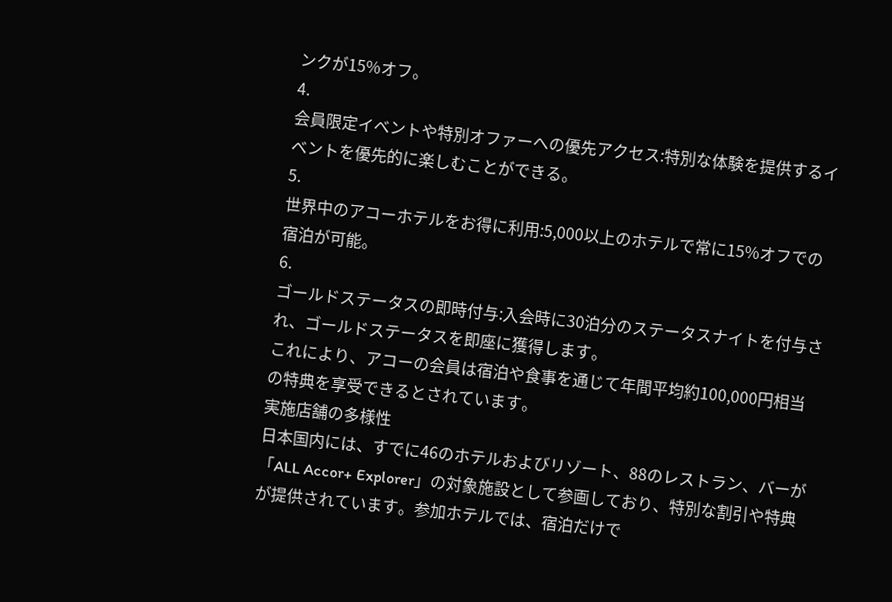ンクが15%オフ。
4.
会員限定イベントや特別オファーへの優先アクセス:特別な体験を提供するイベントを優先的に楽しむことができる。
5.
世界中のアコーホテルをお得に利用:5,000以上のホテルで常に15%オフでの宿泊が可能。
6.
ゴールドステータスの即時付与:入会時に30泊分のステータスナイトを付与され、ゴールドステータスを即座に獲得します。
これにより、アコーの会員は宿泊や食事を通じて年間平均約100,000円相当の特典を享受できるとされています。
実施店舗の多様性
日本国内には、すでに46のホテルおよびリゾート、88のレストラン、バーが「ALL Accor+ Explorer」の対象施設として参画しており、特別な割引や特典が提供されています。参加ホテルでは、宿泊だけで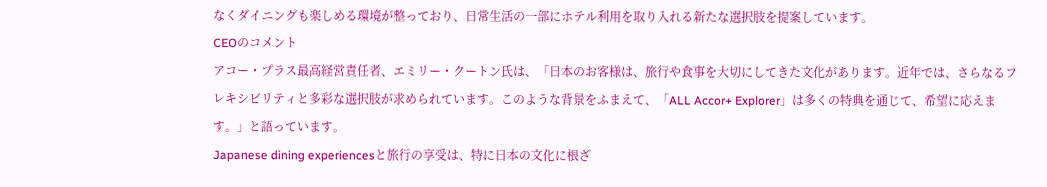なくダイニングも楽しめる環境が整っており、日常生活の一部にホテル利用を取り入れる新たな選択肢を提案しています。
CEOのコメント
アコー・プラス最高経営責任者、エミリー・クートン氏は、「日本のお客様は、旅行や食事を大切にしてきた文化があります。近年では、さらなるフレキシビリティと多彩な選択肢が求められています。このような背景をふまえて、「ALL Accor+ Explorer」は多くの特典を通じて、希望に応えます。」と語っています。
Japanese dining experiencesと旅行の享受は、特に日本の文化に根ざ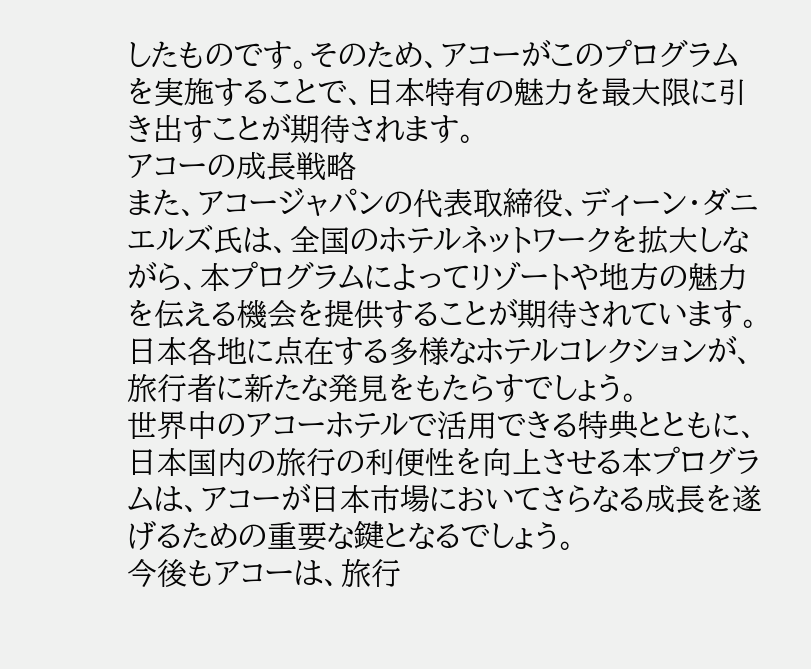したものです。そのため、アコーがこのプログラムを実施することで、日本特有の魅力を最大限に引き出すことが期待されます。
アコーの成長戦略
また、アコージャパンの代表取締役、ディーン・ダニエルズ氏は、全国のホテルネットワークを拡大しながら、本プログラムによってリゾートや地方の魅力を伝える機会を提供することが期待されています。日本各地に点在する多様なホテルコレクションが、旅行者に新たな発見をもたらすでしょう。
世界中のアコーホテルで活用できる特典とともに、日本国内の旅行の利便性を向上させる本プログラムは、アコーが日本市場においてさらなる成長を遂げるための重要な鍵となるでしょう。
今後もアコーは、旅行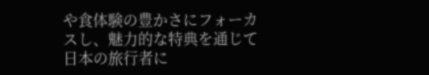や食体験の豊かさにフォーカスし、魅力的な特典を通じて日本の旅行者に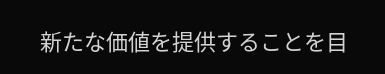新たな価値を提供することを目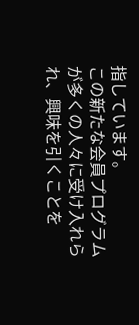指しています。
この新たな会員プログラムが多くの人々に受け入れられ、興味を引くことを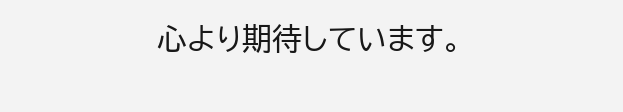心より期待しています。